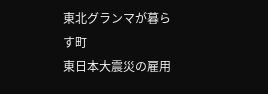東北グランマが暮らす町
東日本大震災の雇用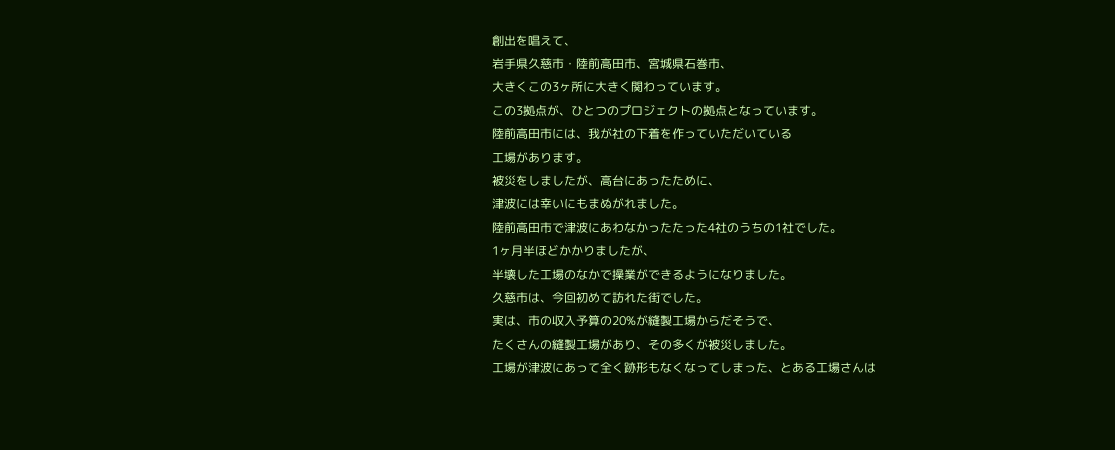創出を唱えて、
岩手県久慈市・陸前高田市、宮城県石巻市、
大きくこの3ヶ所に大きく関わっています。
この3拠点が、ひとつのプロジェクトの拠点となっています。
陸前高田市には、我が社の下着を作っていただいている
工場があります。
被災をしましたが、高台にあったために、
津波には幸いにもまぬがれました。
陸前高田市で津波にあわなかったたった4社のうちの1社でした。
1ヶ月半ほどかかりましたが、
半壊した工場のなかで操業ができるようになりました。
久慈市は、今回初めて訪れた街でした。
実は、市の収入予算の20%が縫製工場からだそうで、
たくさんの縫製工場があり、その多くが被災しました。
工場が津波にあって全く跡形もなくなってしまった、とある工場さんは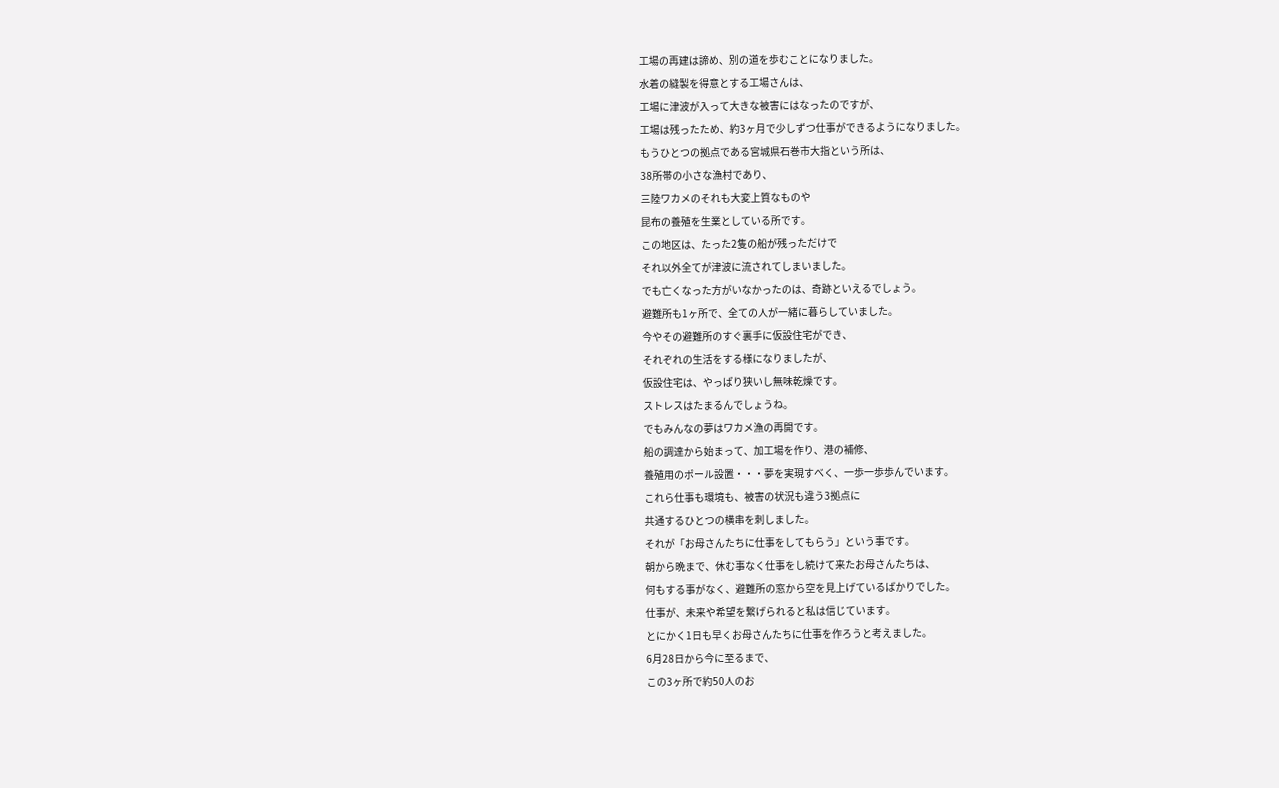工場の再建は諦め、別の道を歩むことになりました。
水着の縫製を得意とする工場さんは、
工場に津波が入って大きな被害にはなったのですが、
工場は残ったため、約3ヶ月で少しずつ仕事ができるようになりました。
もうひとつの拠点である宮城県石巻市大指という所は、
38所帯の小さな漁村であり、
三陸ワカメのそれも大変上質なものや
昆布の養殖を生業としている所です。
この地区は、たった2隻の船が残っただけで
それ以外全てが津波に流されてしまいました。
でも亡くなった方がいなかったのは、奇跡といえるでしょう。
避難所も1ヶ所で、全ての人が一緒に暮らしていました。
今やその避難所のすぐ裏手に仮設住宅ができ、
それぞれの生活をする様になりましたが、
仮設住宅は、やっぱり狭いし無味乾燥です。
ストレスはたまるんでしょうね。
でもみんなの夢はワカメ漁の再開です。
船の調達から始まって、加工場を作り、港の補修、
養殖用のポール設置・・・夢を実現すべく、一歩一歩歩んでいます。
これら仕事も環境も、被害の状況も違う3拠点に
共通するひとつの横串を刺しました。
それが「お母さんたちに仕事をしてもらう」という事です。
朝から晩まで、休む事なく仕事をし続けて来たお母さんたちは、
何もする事がなく、避難所の窓から空を見上げているばかりでした。
仕事が、未来や希望を繋げられると私は信じています。
とにかく1日も早くお母さんたちに仕事を作ろうと考えました。
6月28日から今に至るまで、
この3ヶ所で約50人のお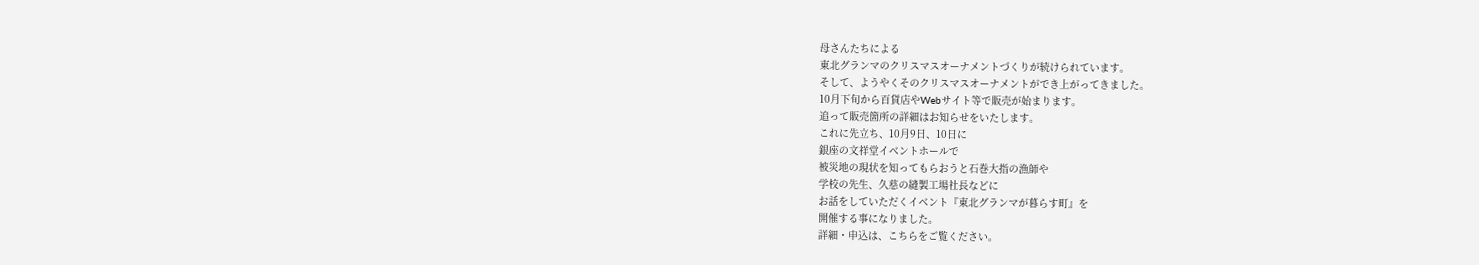母さんたちによる
東北グランマのクリスマスオーナメントづくりが続けられています。
そして、ようやくそのクリスマスオーナメントができ上がってきました。
10月下旬から百貨店やWebサイト等で販売が始まります。
追って販売箇所の詳細はお知らせをいたします。
これに先立ち、10月9日、10日に
銀座の文祥堂イベントホールで
被災地の現状を知ってもらおうと石巻大指の漁師や
学校の先生、久慈の縫製工場社長などに
お話をしていただくイベント『東北グランマが暮らす町』を
開催する事になりました。
詳細・申込は、こちらをご覧ください。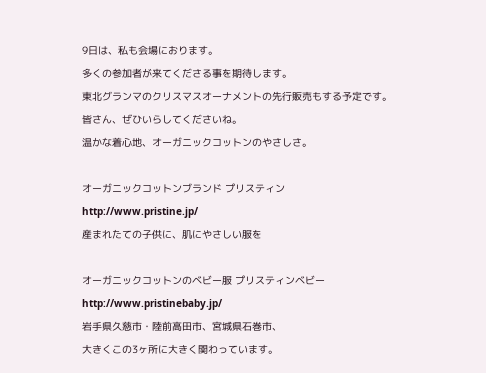9日は、私も会場におります。
多くの参加者が来てくださる事を期待します。
東北グランマのクリスマスオーナメントの先行販売もする予定です。
皆さん、ぜひいらしてくださいね。
温かな着心地、オーガニックコットンのやさしさ。

オーガニックコットンブランド プリスティン
http://www.pristine.jp/
産まれたての子供に、肌にやさしい服を

オーガニックコットンのベビー服 プリスティンベビー
http://www.pristinebaby.jp/
岩手県久慈市・陸前高田市、宮城県石巻市、
大きくこの3ヶ所に大きく関わっています。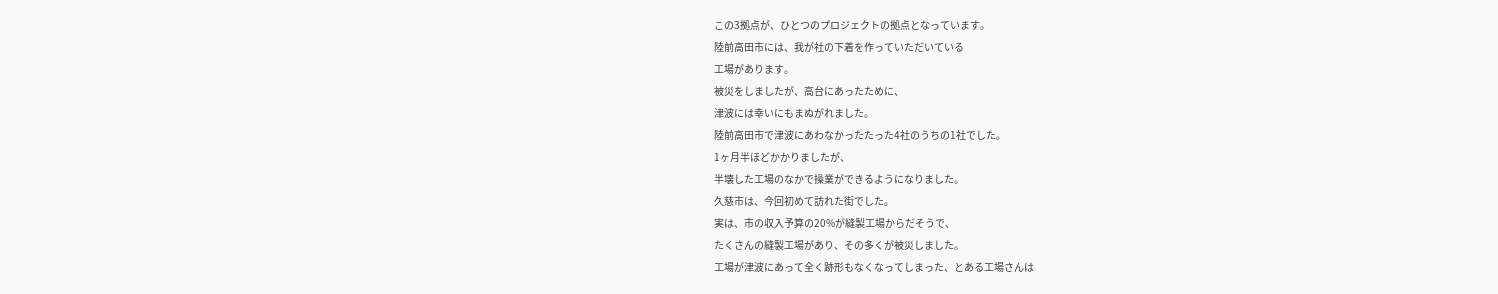この3拠点が、ひとつのプロジェクトの拠点となっています。
陸前高田市には、我が社の下着を作っていただいている
工場があります。
被災をしましたが、高台にあったために、
津波には幸いにもまぬがれました。
陸前高田市で津波にあわなかったたった4社のうちの1社でした。
1ヶ月半ほどかかりましたが、
半壊した工場のなかで操業ができるようになりました。
久慈市は、今回初めて訪れた街でした。
実は、市の収入予算の20%が縫製工場からだそうで、
たくさんの縫製工場があり、その多くが被災しました。
工場が津波にあって全く跡形もなくなってしまった、とある工場さんは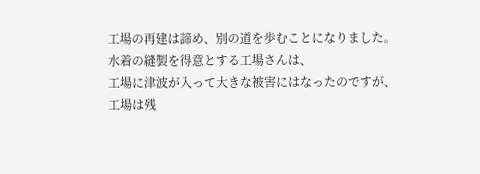工場の再建は諦め、別の道を歩むことになりました。
水着の縫製を得意とする工場さんは、
工場に津波が入って大きな被害にはなったのですが、
工場は残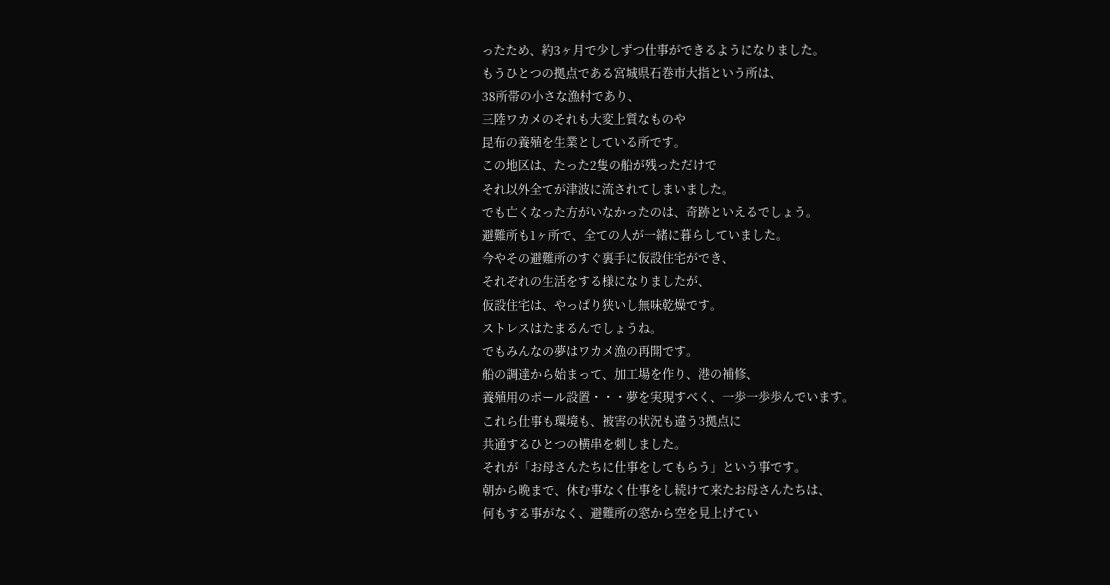ったため、約3ヶ月で少しずつ仕事ができるようになりました。
もうひとつの拠点である宮城県石巻市大指という所は、
38所帯の小さな漁村であり、
三陸ワカメのそれも大変上質なものや
昆布の養殖を生業としている所です。
この地区は、たった2隻の船が残っただけで
それ以外全てが津波に流されてしまいました。
でも亡くなった方がいなかったのは、奇跡といえるでしょう。
避難所も1ヶ所で、全ての人が一緒に暮らしていました。
今やその避難所のすぐ裏手に仮設住宅ができ、
それぞれの生活をする様になりましたが、
仮設住宅は、やっぱり狭いし無味乾燥です。
ストレスはたまるんでしょうね。
でもみんなの夢はワカメ漁の再開です。
船の調達から始まって、加工場を作り、港の補修、
養殖用のポール設置・・・夢を実現すべく、一歩一歩歩んでいます。
これら仕事も環境も、被害の状況も違う3拠点に
共通するひとつの横串を刺しました。
それが「お母さんたちに仕事をしてもらう」という事です。
朝から晩まで、休む事なく仕事をし続けて来たお母さんたちは、
何もする事がなく、避難所の窓から空を見上げてい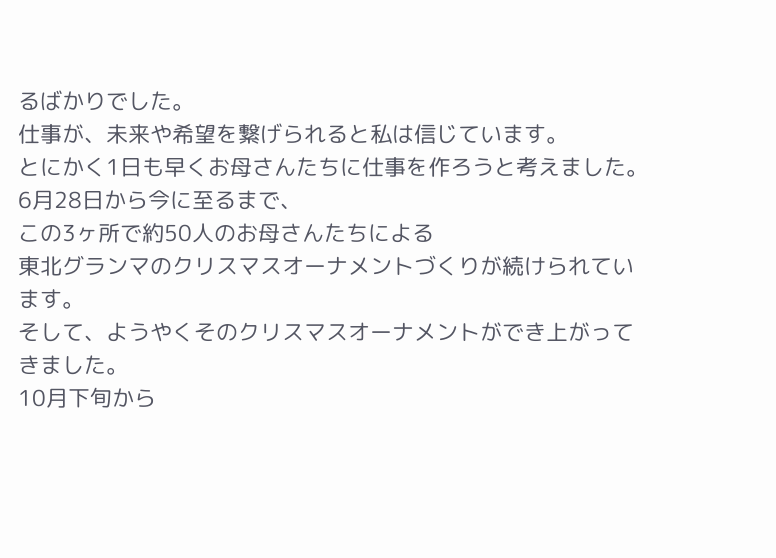るばかりでした。
仕事が、未来や希望を繋げられると私は信じています。
とにかく1日も早くお母さんたちに仕事を作ろうと考えました。
6月28日から今に至るまで、
この3ヶ所で約50人のお母さんたちによる
東北グランマのクリスマスオーナメントづくりが続けられています。
そして、ようやくそのクリスマスオーナメントができ上がってきました。
10月下旬から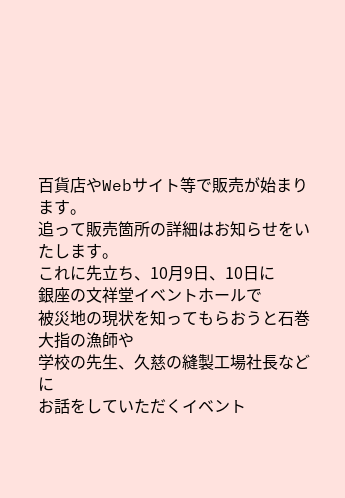百貨店やWebサイト等で販売が始まります。
追って販売箇所の詳細はお知らせをいたします。
これに先立ち、10月9日、10日に
銀座の文祥堂イベントホールで
被災地の現状を知ってもらおうと石巻大指の漁師や
学校の先生、久慈の縫製工場社長などに
お話をしていただくイベント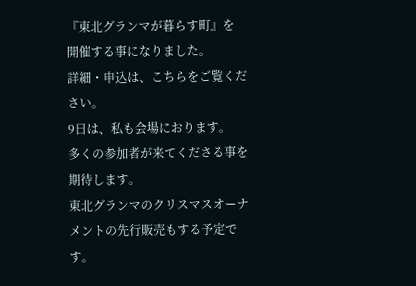『東北グランマが暮らす町』を
開催する事になりました。
詳細・申込は、こちらをご覧ください。
9日は、私も会場におります。
多くの参加者が来てくださる事を期待します。
東北グランマのクリスマスオーナメントの先行販売もする予定です。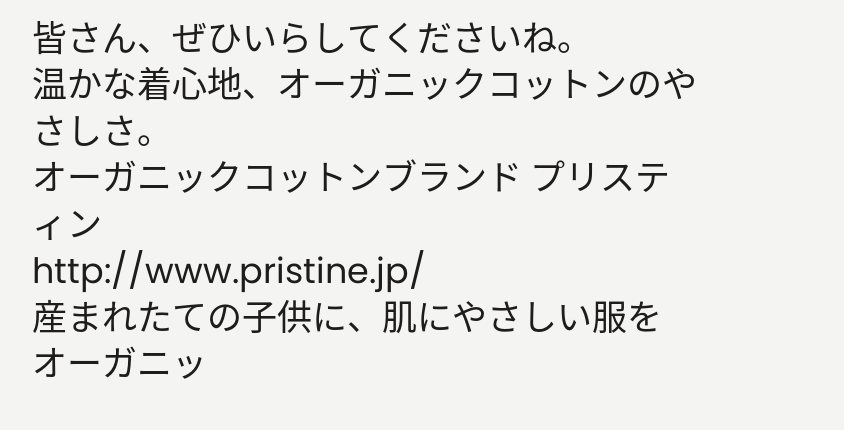皆さん、ぜひいらしてくださいね。
温かな着心地、オーガニックコットンのやさしさ。
オーガニックコットンブランド プリスティン
http://www.pristine.jp/
産まれたての子供に、肌にやさしい服を
オーガニッ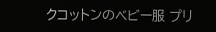クコットンのベビー服 プリ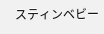スティンベビー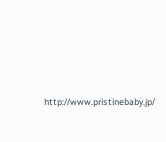http://www.pristinebaby.jp/